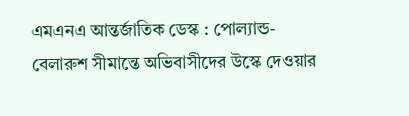এমএনএ আন্তর্জাতিক ডেস্ক : পোল্যান্ড-বেলারুশ সীমান্তে অভিবাসীদের উস্কে দেওয়ার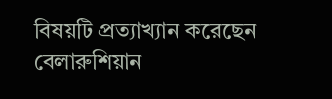বিষয়টি প্রত্যাখ্যান করেছেন বেলারুশিয়ান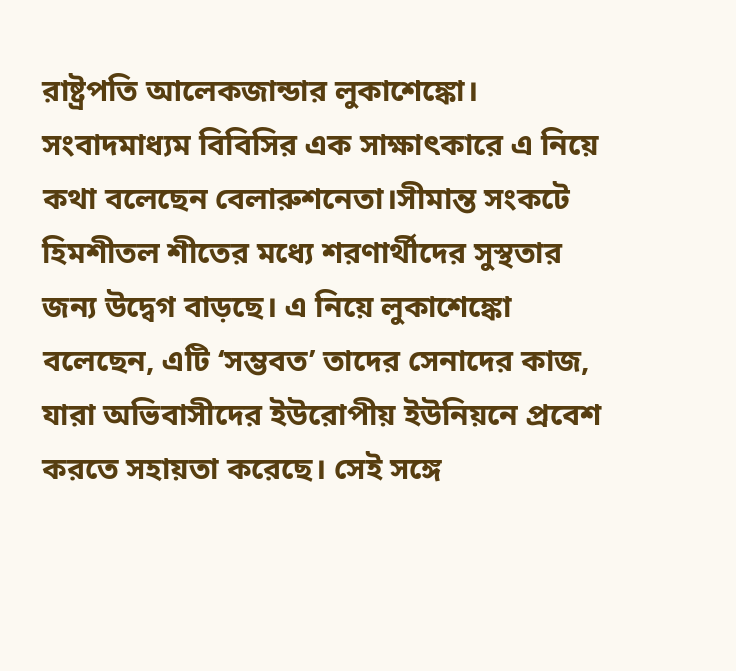রাষ্ট্রপতি আলেকজান্ডার লুকাশেঙ্কো। সংবাদমাধ্যম বিবিসির এক সাক্ষাৎকারে এ নিয়ে কথা বলেছেন বেলারুশনেতা।সীমান্ত সংকটে হিমশীতল শীতের মধ্যে শরণার্থীদের সুস্থতার জন্য উদ্বেগ বাড়ছে। এ নিয়ে লুকাশেঙ্কো বলেছেন, এটি ‘সম্ভবত’ তাদের সেনাদের কাজ, যারা অভিবাসীদের ইউরোপীয় ইউনিয়নে প্রবেশ করতে সহায়তা করেছে। সেই সঙ্গে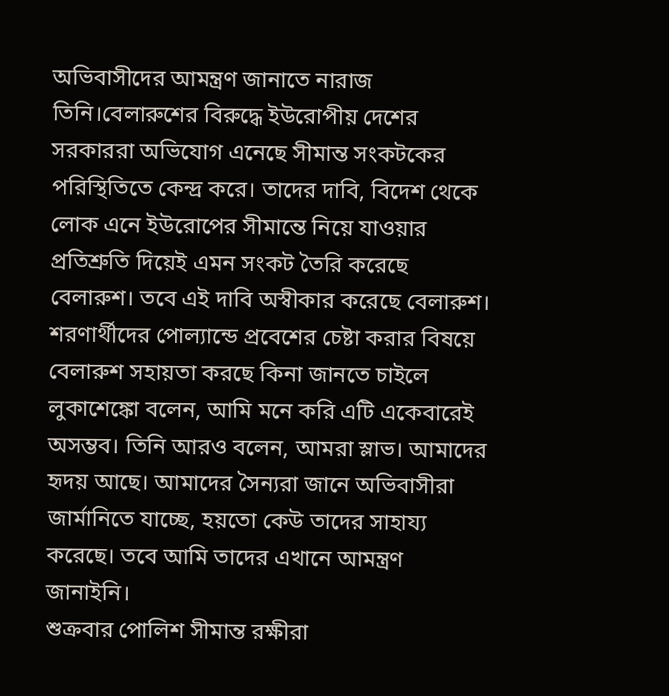অভিবাসীদের আমন্ত্রণ জানাতে নারাজ তিনি।বেলারুশের বিরুদ্ধে ইউরোপীয় দেশের সরকাররা অভিযোগ এনেছে সীমান্ত সংকটকের পরিস্থিতিতে কেন্দ্র করে। তাদের দাবি, বিদেশ থেকে লোক এনে ইউরোপের সীমান্তে নিয়ে যাওয়ার প্রতিশ্রুতি দিয়েই এমন সংকট তৈরি করেছে বেলারুশ। তবে এই দাবি অস্বীকার করেছে বেলারুশ।
শরণার্থীদের পোল্যান্ডে প্রবেশের চেষ্টা করার বিষয়ে বেলারুশ সহায়তা করছে কিনা জানতে চাইলে লুকাশেঙ্কো বলেন, আমি মনে করি এটি একেবারেই অসম্ভব। তিনি আরও বলেন, আমরা স্লাভ। আমাদের হৃদয় আছে। আমাদের সৈন্যরা জানে অভিবাসীরা জার্মানিতে যাচ্ছে, হয়তো কেউ তাদের সাহায্য করেছে। তবে আমি তাদের এখানে আমন্ত্রণ জানাইনি।
শুক্রবার পোলিশ সীমান্ত রক্ষীরা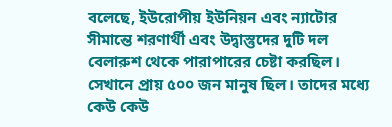বলেছে, ইউরোপীয় ইউনিয়ন এবং ন্যাটোর সীমান্তে শরণার্থী এবং উদ্বাস্তুদের দুটি দল বেলারুশ থেকে পারাপারের চেষ্টা করছিল। সেখানে প্রায় ৫০০ জন মানুষ ছিল। তাদের মধ্যে কেউ কেউ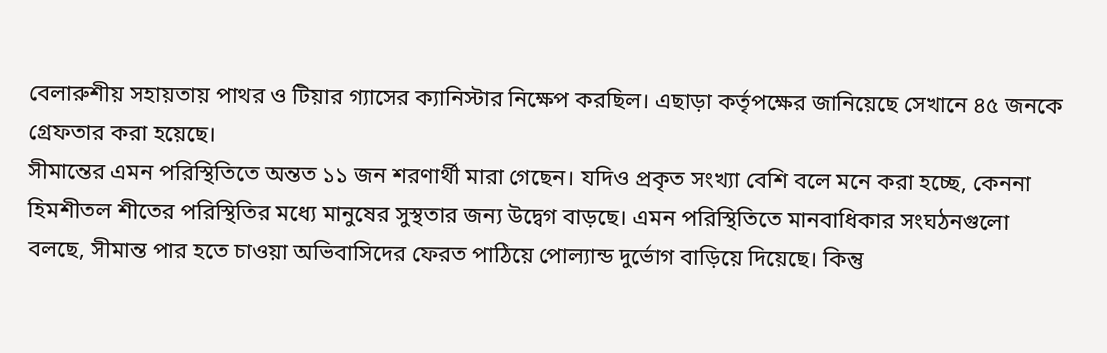বেলারুশীয় সহায়তায় পাথর ও টিয়ার গ্যাসের ক্যানিস্টার নিক্ষেপ করছিল। এছাড়া কর্তৃপক্ষের জানিয়েছে সেখানে ৪৫ জনকে গ্রেফতার করা হয়েছে।
সীমান্তের এমন পরিস্থিতিতে অন্তত ১১ জন শরণার্থী মারা গেছেন। যদিও প্রকৃত সংখ্যা বেশি বলে মনে করা হচ্ছে, কেননা হিমশীতল শীতের পরিস্থিতির মধ্যে মানুষের সুস্থতার জন্য উদ্বেগ বাড়ছে। এমন পরিস্থিতিতে মানবাধিকার সংঘঠনগুলো বলছে, সীমান্ত পার হতে চাওয়া অভিবাসিদের ফেরত পাঠিয়ে পোল্যান্ড দুর্ভোগ বাড়িয়ে দিয়েছে। কিন্তু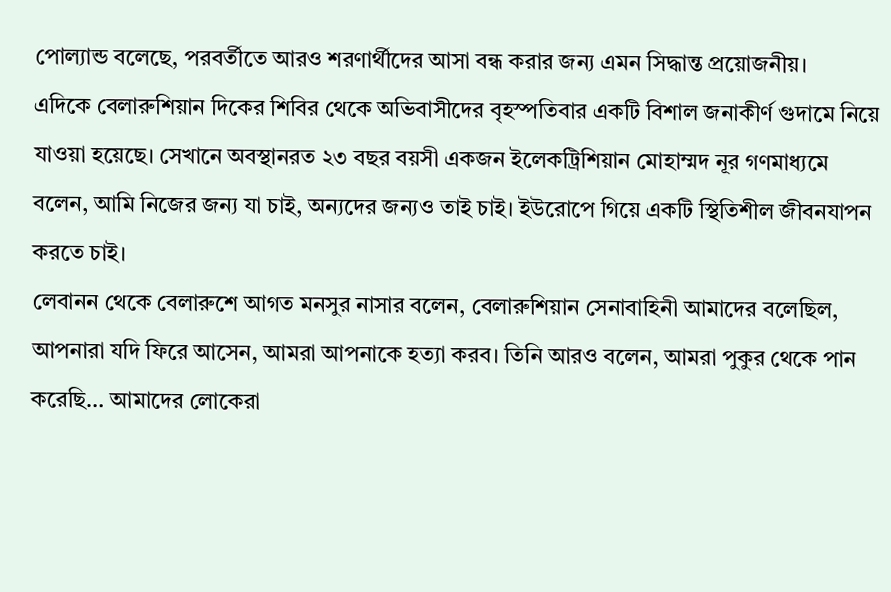পোল্যান্ড বলেছে, পরবর্তীতে আরও শরণার্থীদের আসা বন্ধ করার জন্য এমন সিদ্ধান্ত প্রয়োজনীয়।
এদিকে বেলারুশিয়ান দিকের শিবির থেকে অভিবাসীদের বৃহস্পতিবার একটি বিশাল জনাকীর্ণ গুদামে নিয়ে যাওয়া হয়েছে। সেখানে অবস্থানরত ২৩ বছর বয়সী একজন ইলেকট্রিশিয়ান মোহাম্মদ নূর গণমাধ্যমে বলেন, আমি নিজের জন্য যা চাই, অন্যদের জন্যও তাই চাই। ইউরোপে গিয়ে একটি স্থিতিশীল জীবনযাপন করতে চাই।
লেবানন থেকে বেলারুশে আগত মনসুর নাসার বলেন, বেলারুশিয়ান সেনাবাহিনী আমাদের বলেছিল, আপনারা যদি ফিরে আসেন, আমরা আপনাকে হত্যা করব। তিনি আরও বলেন, আমরা পুকুর থেকে পান করেছি… আমাদের লোকেরা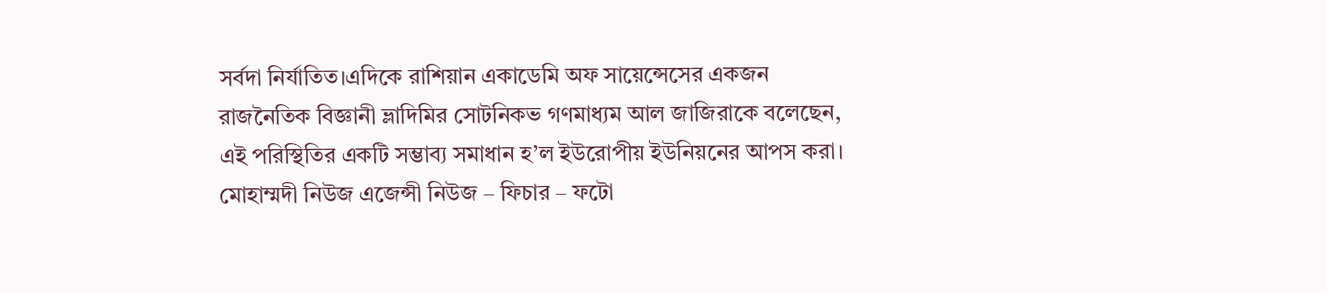সর্বদা নির্যাতিত।এদিকে রাশিয়ান একাডেমি অফ সায়েন্সেসের একজন রাজনৈতিক বিজ্ঞানী ভ্লাদিমির সোটনিকভ গণমাধ্যম আল জাজিরাকে বলেছেন, এই পরিস্থিতির একটি সম্ভাব্য সমাধান হ’ল ইউরোপীয় ইউনিয়নের আপস করা।
মোহাম্মদী নিউজ এজেন্সী নিউজ – ফিচার – ফটো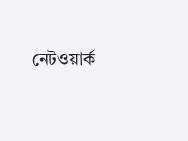নেটওয়ার্ক